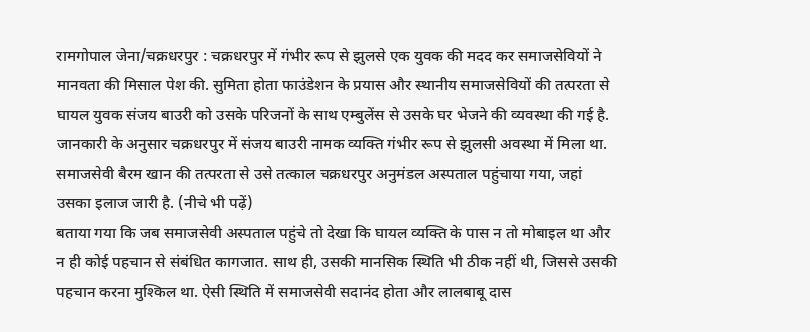रामगोपाल जेना/चक्रधरपुर : चक्रधरपुर में गंभीर रूप से झुलसे एक युवक की मदद कर समाजसेवियों ने मानवता की मिसाल पेश की. सुमिता होता फाउंडेशन के प्रयास और स्थानीय समाजसेवियों की तत्परता से घायल युवक संजय बाउरी को उसके परिजनों के साथ एम्बुलेंस से उसके घर भेजने की व्यवस्था की गई है. जानकारी के अनुसार चक्रधरपुर में संजय बाउरी नामक व्यक्ति गंभीर रूप से झुलसी अवस्था में मिला था. समाजसेवी बैरम खान की तत्परता से उसे तत्काल चक्रधरपुर अनुमंडल अस्पताल पहुंचाया गया, जहां उसका इलाज जारी है. (नीचे भी पढ़ें)
बताया गया कि जब समाजसेवी अस्पताल पहुंचे तो देखा कि घायल व्यक्ति के पास न तो मोबाइल था और न ही कोई पहचान से संबंधित कागजात. साथ ही, उसकी मानसिक स्थिति भी ठीक नहीं थी, जिससे उसकी पहचान करना मुश्किल था. ऐसी स्थिति में समाजसेवी सदानंद होता और लालबाबू दास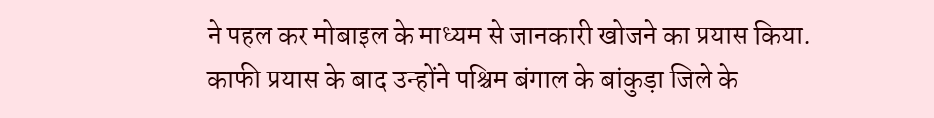ने पहल कर मोबाइल के माध्यम से जानकारी खोजने का प्रयास किया. काफी प्रयास के बाद उन्होंने पश्चिम बंगाल के बांकुड़ा जिले के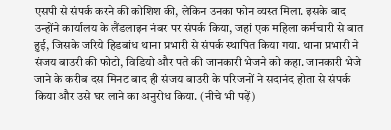एसपी से संपर्क करने की कोशिश की, लेकिन उनका फोन व्यस्त मिला. इसके बाद उन्होंने कार्यालय के लैंडलाइन नंबर पर संपर्क किया, जहां एक महिला कर्मचारी से बात हुई, जिसके जरिये हिडबांध थाना प्रभारी से संपर्क स्थापित किया गया. थाना प्रभारी ने संजय बाउरी की फोटो, विडियो और पते की जानकारी भेजने को कहा. जानकारी भेजे जाने के करीब दस मिनट बाद ही संजय बाउरी के परिजनों ने सदानंद होता से संपर्क किया और उसे घर लाने का अनुरोध किया. (नीचे भी पढ़ें)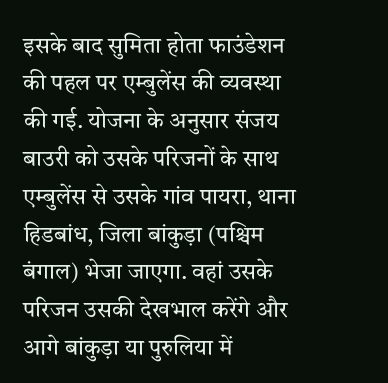इसके बाद सुमिता होता फाउंडेशन की पहल पर एम्बुलेंस की व्यवस्था की गई. योजना के अनुसार संजय बाउरी को उसके परिजनों के साथ एम्बुलेंस से उसके गांव पायरा, थाना हिडबांध, जिला बांकुड़ा (पश्चिम बंगाल) भेजा जाएगा. वहां उसके परिजन उसकी देखभाल करेंगे और आगे बांकुड़ा या पुरुलिया में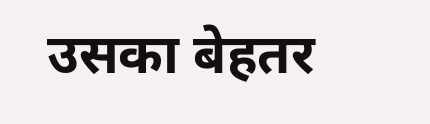उसका बेहतर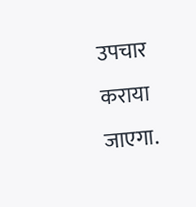उपचार कराया जाएगा.